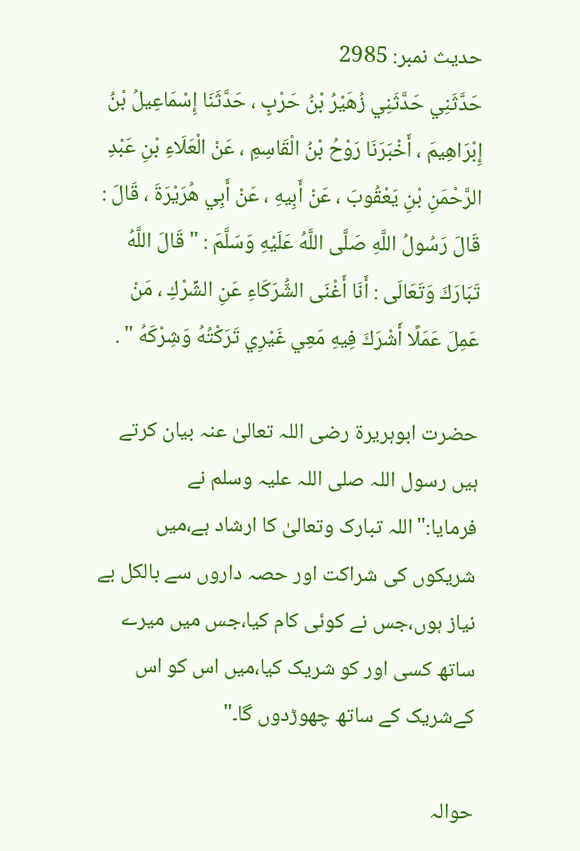حدیث نمبر: 2985
حَدَّثَنِي حَدَّثَنِي زُهَيْرُ بْنُ حَرْبٍ ، حَدَّثَنَا إِسْمَاعِيلُ بْنُ إِبْرَاهِيمَ ، أَخْبَرَنَا رَوْحُ بْنُ الْقَاسِمِ ، عَنْ الْعَلَاءِ بْنِ عَبْدِ الرَّحْمَنِ بْنِ يَعْقُوبَ ، عَنْ أَبِيهِ ، عَنْ أَبِي هُرَيْرَةَ ، قَالَ : قَالَ رَسُولُ اللَّهِ صَلَّى اللَّهُ عَلَيْهِ وَسَلَّمَ : " قَالَ اللَّهُ تَبَارَكَ وَتَعَالَى : أَنَا أَغْنَى الشُّرَكَاءِ عَنِ الشِّرْكِ ، مَنْ عَمِلَ عَمَلًا أَشْرَكَ فِيهِ مَعِي غَيْرِي تَرَكْتُهُ وَشِرْكَهُ " .

حضرت ابوہریرۃ رضی اللہ تعالیٰ عنہ بیان کرتے ہیں رسول اللہ صلی اللہ علیہ وسلم نے فرمایا:"اللہ تبارک وتعالیٰ کا ارشاد ہے،میں شریکوں کی شراکت اور حصہ داروں سے بالکل بے نیاز ہوں،جس نے کوئی کام کیا،جس میں میرے ساتھ کسی اور کو شریک کیا،میں اس کو اس کےشریک کے ساتھ چھوڑدوں گا۔"

حوالہ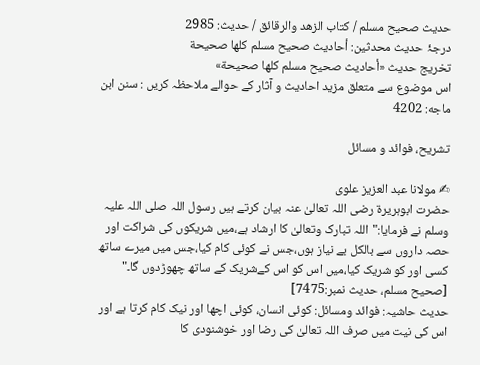حدیث صحيح مسلم / كتاب الزهد والرقائق / حدیث: 2985
درجۂ حدیث محدثین: أحاديث صحيح مسلم كلها صحيحة
تخریج حدیث «أحاديث صحيح مسلم كلها صحيحة»
اس موضوع سے متعلق مزید احادیث و آثار کے حوالے ملاحظہ کریں : سنن ابن ماجه: 4202

تشریح، فوائد و مسائل

✍ مولانا عبد العزیز علوی
حضرت ابوہریرۃ رضی اللہ تعالیٰ عنہ بیان کرتے ہیں رسول اللہ صلی اللہ علیہ وسلم نے فرمایا:"اللہ تبارک وتعالیٰ کا ارشاد ہے،میں شریکوں کی شراکت اور حصہ داروں سے بالکل بے نیاز ہوں،جس نے کوئی کام کیا،جس میں میرے ساتھ کسی اور کو شریک کیا،میں اس کو اس کےشریک کے ساتھ چھوڑدوں گا۔" [صحيح مسلم، حديث نمبر:7475]
حدیث حاشیہ: فوائد ومسائل: کوئی انسان، کوئی اچھا اور نیک کام کرتا ہے اور اس کی نیت میں صرف اللہ تعالیٰ کی رضا اور خوشنودی کا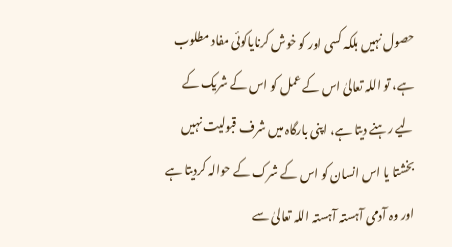حصول نہیں بلکہ کسی اور کو خوش کرنایاکوئی مفاد مطلوب ہے، تو اللہ تعالیٰ اس کے عمل کو اس کے شریک کے لیے رہنے دیتا ہے، اپنی بارگاہ میں شرف قبولیت نہیں بخشتا یا اس انسان کو اس کے شرک کے حوالہ کردیتا ہے اور وہ آدمی آہستہ آہستہ اللہ تعالیٰ سے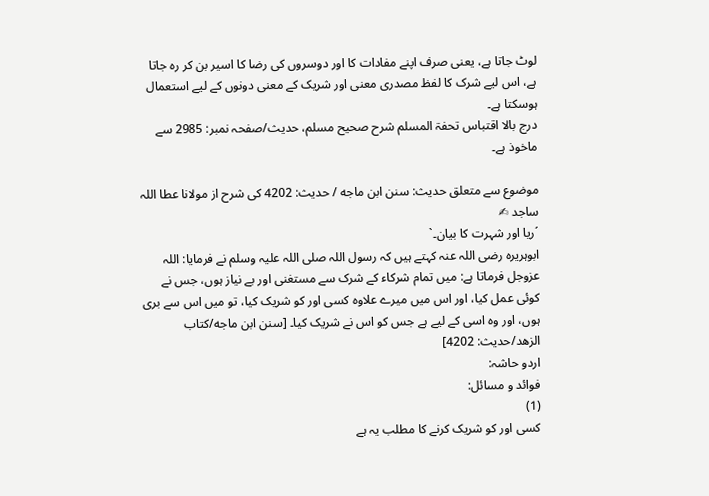لوٹ جاتا ہے، یعنی صرف اپنے مفادات کا اور دوسروں کی رضا کا اسیر بن کر رہ جاتا ہے، اس لیے شرک کا لفظ مصدری معنی اور شریک کے معنی دونوں کے لیے استعمال ہوسکتا ہے۔
درج بالا اقتباس تحفۃ المسلم شرح صحیح مسلم، حدیث/صفحہ نمبر: 2985 سے ماخوذ ہے۔

موضوع سے متعلق حدیث: سنن ابن ماجه / حدیث: 4202 کی شرح از مولانا عطا اللہ ساجد ✍
´ریا اور شہرت کا بیان۔`
ابوہریرہ رضی اللہ عنہ کہتے ہیں کہ رسول اللہ صلی اللہ علیہ وسلم نے فرمایا: اللہ عزوجل فرماتا ہے: میں تمام شرکاء کے شرک سے مستغنی اور بے نیاز ہوں، جس نے کوئی عمل کیا، اور اس میں میرے علاوہ کسی اور کو شریک کیا، تو میں اس سے بری ہوں، اور وہ اسی کے لیے ہے جس کو اس نے شریک کیا۔ [سنن ابن ماجه/كتاب الزهد/حدیث: 4202]
اردو حاشہ:
فوائد و مسائل:
(1)
کسی اور کو شریک کرنے کا مطلب یہ ہے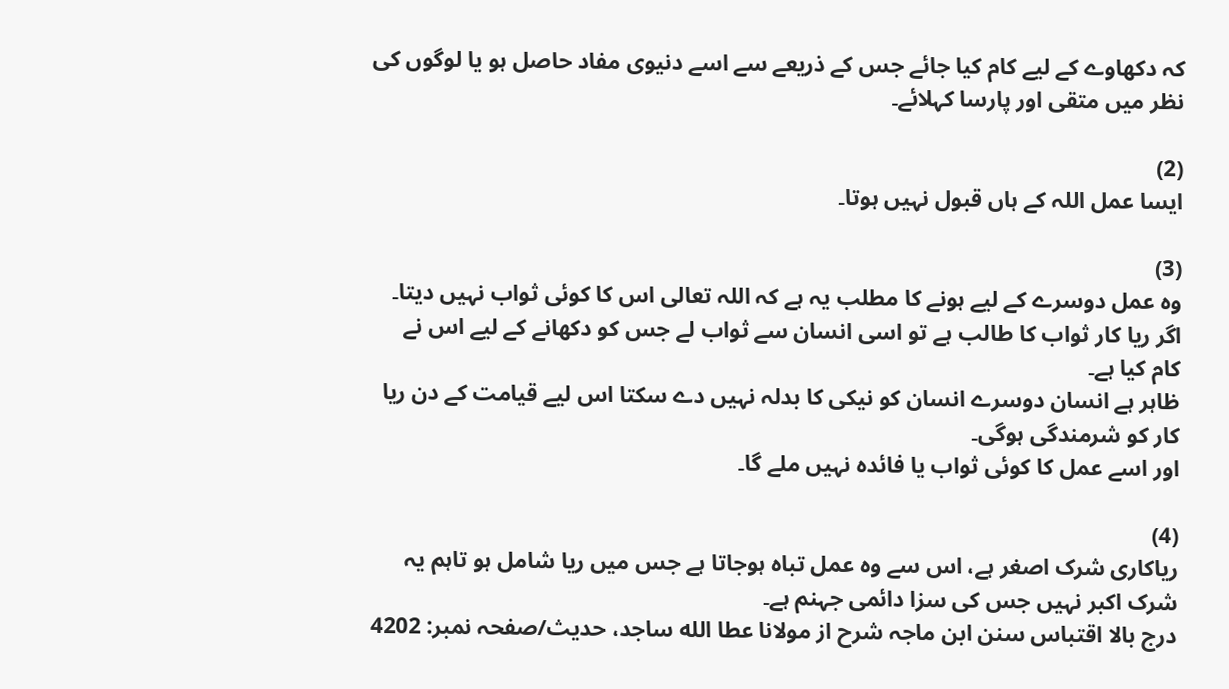کہ دکھاوے کے لیے کام کیا جائے جس کے ذریعے سے اسے دنیوی مفاد حاصل ہو یا لوگوں کی نظر میں متقی اور پارسا کہلائے۔

(2)
ایسا عمل اللہ کے ہاں قبول نہیں ہوتا۔

(3)
وہ عمل دوسرے کے لیے ہونے کا مطلب یہ ہے کہ اللہ تعالی اس کا کوئی ثواب نہیں دیتا۔
اگر ریا کار ثواب کا طالب ہے تو اسی انسان سے ثواب لے جس کو دکھانے کے لیے اس نے کام کیا ہے۔
ظاہر ہے انسان دوسرے انسان کو نیکی کا بدلہ نہیں دے سکتا اس لیے قیامت کے دن ریا کار کو شرمندگی ہوگی۔
اور اسے عمل کا کوئی ثواب یا فائدہ نہیں ملے گا۔

(4)
ریاکاری شرک اصغر ہے، اس سے وہ عمل تباہ ہوجاتا ہے جس میں ریا شامل ہو تاہم یہ شرک اکبر نہیں جس کی سزا دائمی جہنم ہے۔
درج بالا اقتباس سنن ابن ماجہ شرح از مولانا عطا الله ساجد، حدیث/صفحہ نمبر: 4202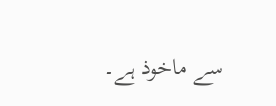سے ماخوذ ہے۔